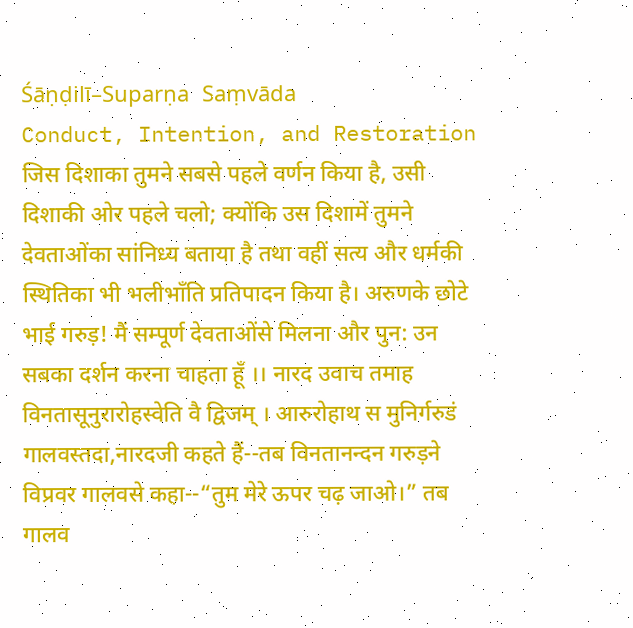Śāṇḍilī–Suparṇa Saṃvāda
Conduct, Intention, and Restoration
जिस दिशाका तुमने सबसे पहले वर्णन किया है, उसी दिशाकी ओर पहले चलो; क्योंकि उस दिशामें तुमने देवताओंका सांनिध्य बताया है तथा वहीं सत्य और धर्मकी स्थितिका भी भलीभाँति प्रतिपादन किया है। अरुणके छोटे भाई गरुड़! मैं सम्पूर्ण देवताओंसे मिलना और पुन: उन सबका दर्शन करना चाहता हूँ ।। नारद उवाच तमाह विनतासूनुरारोहस्वेति वै द्विजम् । आरुरोहाथ स मुनिर्गरुडं गालवस्तदा,नारदजी कहते हैं--तब विनतानन्दन गरुड़ने विप्रवर गालवसे कहा--“तुम मेरे ऊपर चढ़ जाओ।” तब गालव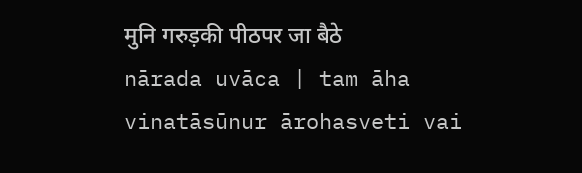मुनि गरुड़की पीठपर जा बैठे
nārada uvāca | tam āha vinatāsūnur ārohasveti vai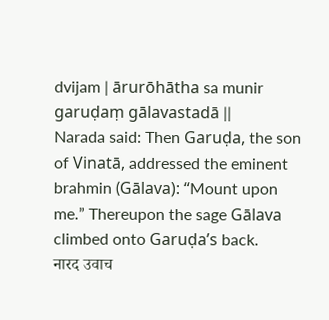dvijam | ārurōhātha sa munir garuḍaṃ gālavastadā ||
Narada said: Then Garuḍa, the son of Vinatā, addressed the eminent brahmin (Gālava): “Mount upon me.” Thereupon the sage Gālava climbed onto Garuḍa’s back.
नारद उवाच